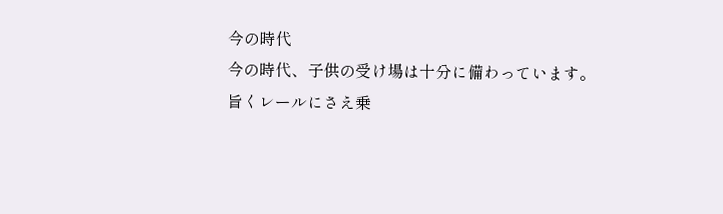今の時代
今の時代、子供の受け場は十分に備わっています。
旨くレールにさえ乗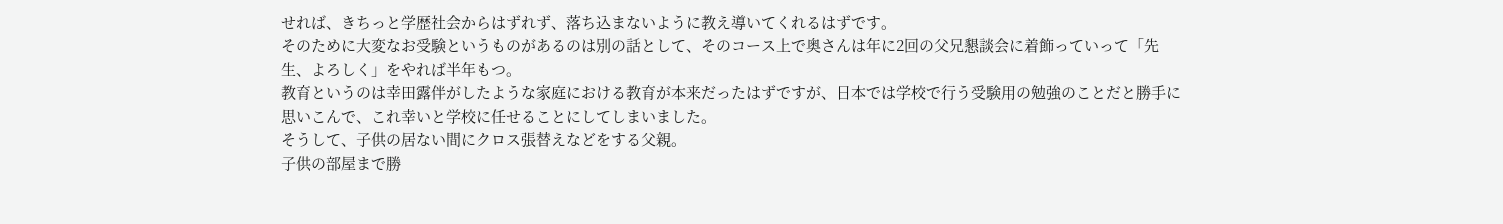せれば、きちっと学歴社会からはずれず、落ち込まないように教え導いてくれるはずです。
そのために大変なお受験というものがあるのは別の話として、そのコース上で奥さんは年に2回の父兄懇談会に着飾っていって「先生、よろしく」をやれば半年もつ。
教育というのは幸田露伴がしたような家庭における教育が本来だったはずですが、日本では学校で行う受験用の勉強のことだと勝手に思いこんで、これ幸いと学校に任せることにしてしまいました。
そうして、子供の居ない間にクロス張替えなどをする父親。
子供の部屋まで勝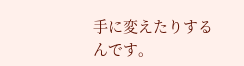手に変えたりするんです。